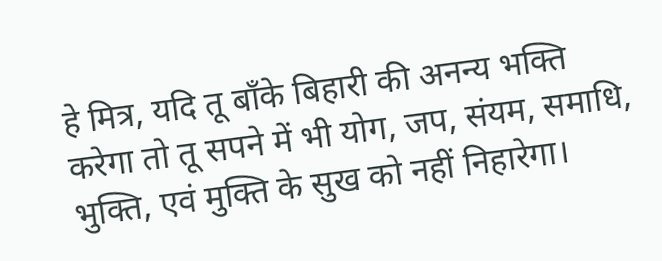हे मित्र, यदि तू बाँके बिहारी की अनन्य भक्ति करेगा तो तू सपने में भी योग, जप, संयम, समाधि, भुक्ति, एवं मुक्ति के सुख को नहीं निहारेगा।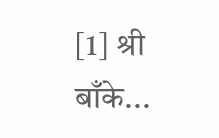[1] श्री बाँके...